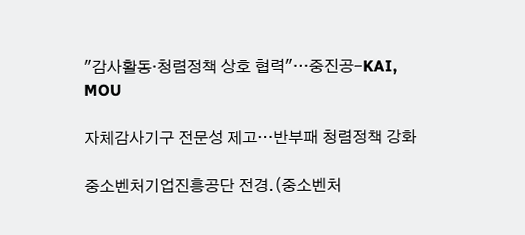"감사활동·청렴정책 상호 협력"…중진공-KAI, MOU

자체감사기구 전문성 제고…반부패 청렴정책 강화

중소벤처기업진흥공단 전경.(중소벤처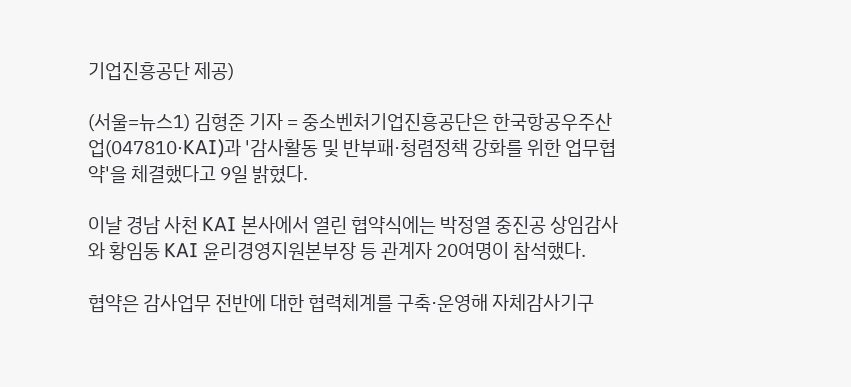기업진흥공단 제공)

(서울=뉴스1) 김형준 기자 = 중소벤처기업진흥공단은 한국항공우주산업(047810·KAI)과 '감사활동 및 반부패·청렴정책 강화를 위한 업무협약'을 체결했다고 9일 밝혔다.

이날 경남 사천 KAI 본사에서 열린 협약식에는 박정열 중진공 상임감사와 황임동 KAI 윤리경영지원본부장 등 관계자 20여명이 참석했다.

협약은 감사업무 전반에 대한 협력체계를 구축·운영해 자체감사기구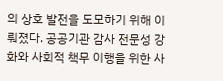의 상호 발전을 도모하기 위해 이뤄졌다. 공공기관 감사 전문성 강화와 사회적 책무 이행을 위한 사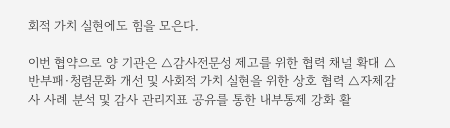회적 가치 실현에도 힘을 모은다.

이번 협약으로 양 기관은 △감사전문성 제고를 위한 협력 채널 확대 △반부패·청렴문화 개선 및 사회적 가치 실현을 위한 상호 협력 △자체감사 사례 분석 및 감사 관리지표 공유를 통한 내부통제 강화 활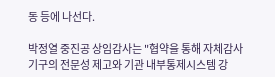동 등에 나선다.

박정열 중진공 상임감사는 "협약을 통해 자체감사기구의 전문성 제고와 기관 내부통제시스템 강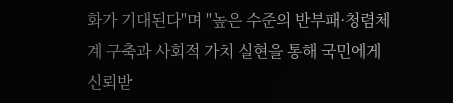화가 기대된다"며 "높은 수준의 반부패·청렴체계 구축과 사회적 가치 실현을 통해 국민에게 신뢰받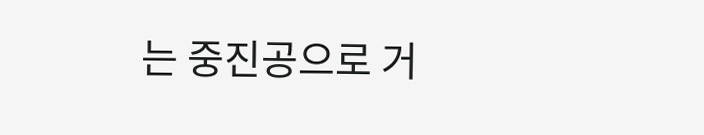는 중진공으로 거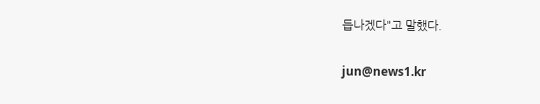듭나겠다"고 말했다.

jun@news1.kr